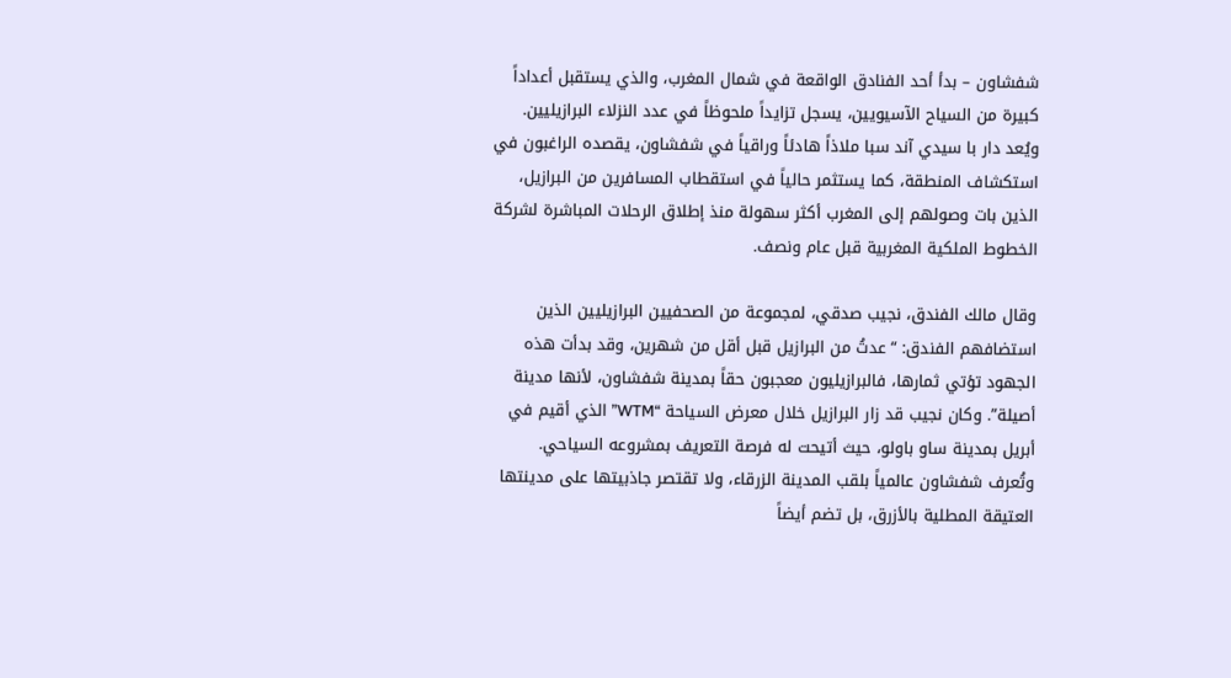شفشاون – بدأ أحد الفنادق الواقعة في شمال المغرب، والذي يستقبل أعداداً كبيرة من السياح الآسيويين، يسجل تزايداً ملحوظاً في عدد النزلاء البرازيليين. ويُعد دار با سيدي آند سبا ملاذاً هادئاً وراقياً في شفشاون، يقصده الراغبون في استكشاف المنطقة، كما يستثمر حالياً في استقطاب المسافرين من البرازيل، الذين بات وصولهم إلى المغرب أكثر سهولة منذ إطلاق الرحلات المباشرة لشركة الخطوط الملكية المغربية قبل عام ونصف.

وقال مالك الفندق، نجيب صدقي، لمجموعة من الصحفيين البرازيليين الذين استضافهم الفندق: “عدتُ من البرازيل قبل أقل من شهرين، وقد بدأت هذه الجهود تؤتي ثمارها، فالبرازيليون معجبون حقاً بمدينة شفشاون، لأنها مدينة أصيلة”. وكان نجيب قد زار البرازيل خلال معرض السياحة “WTM” الذي أقيم في أبريل بمدينة ساو باولو، حيث أتيحت له فرصة التعريف بمشروعه السياحي.
وتُعرف شفشاون عالمياً بلقب المدينة الزرقاء، ولا تقتصر جاذبيتها على مدينتها العتيقة المطلية بالأزرق، بل تضم أيضاً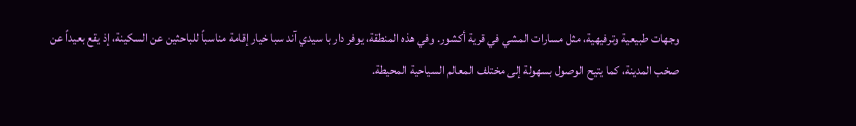وجهات طبيعية وترفيهية، مثل مسارات المشي في قرية أكشور. وفي هذه المنطقة، يوفر دار با سيدي آند سبا خيار إقامة مناسباً للباحثين عن السكينة، إذ يقع بعيداً عن صخب المدينة، كما يتيح الوصول بسهولة إلى مختلف المعالم السياحية المحيطة.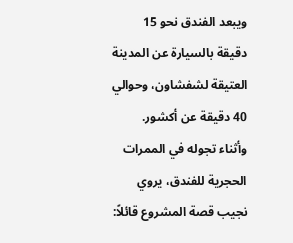ويبعد الفندق نحو 15 دقيقة بالسيارة عن المدينة العتيقة لشفشاون، وحوالي 40 دقيقة عن أكشور.
وأثناء تجوله في الممرات الحجرية للفندق، يروي نجيب قصة المشروع قائلاً: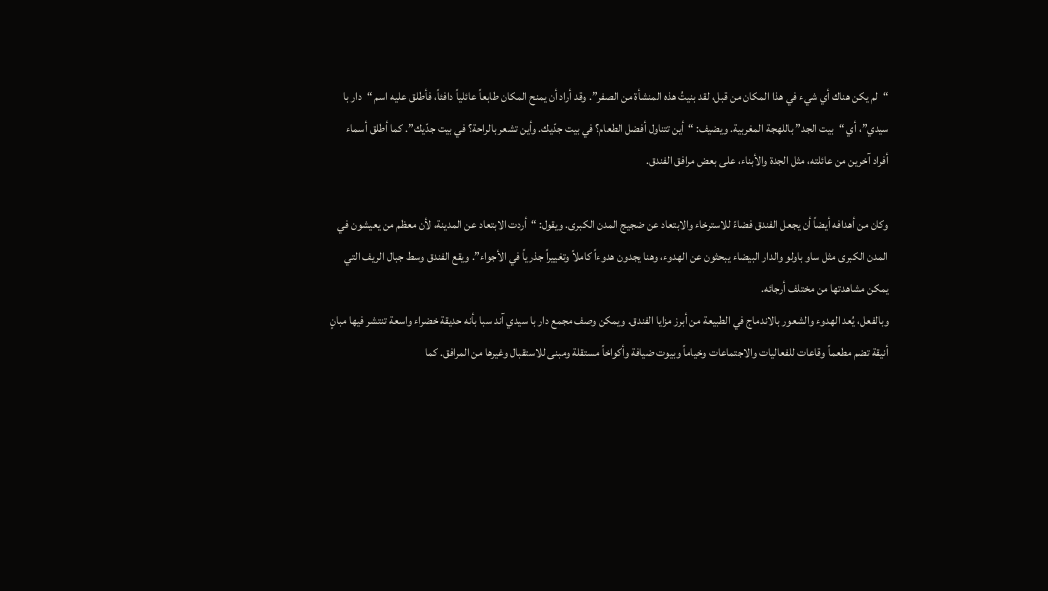“لم يكن هناك أي شيء في هذا المكان من قبل، لقد بنيتُ هذه المنشأة من الصفر”. وقد أراد أن يمنح المكان طابعاً عائلياً دافئاً، فأطلق عليه اسم “دار با سيدي”، أي “بيت الجد” باللهجة المغربية. ويضيف: “أين تتناول أفضل الطعام؟ في بيت جدّيك. وأين تشعر بالراحة؟ في بيت جدّيك”. كما أطلق أسماء أفراد آخرين من عائلته، مثل الجدة والأبناء، على بعض مرافق الفندق.

وكان من أهدافه أيضاً أن يجعل الفندق فضاءً للاسترخاء والابتعاد عن ضجيج المدن الكبرى. ويقول: “أردت الابتعاد عن المدينة، لأن معظم من يعيشون في المدن الكبرى مثل ساو باولو والدار البيضاء يبحثون عن الهدوء، وهنا يجدون هدوءاً كاملاً وتغييراً جذرياً في الأجواء”. ويقع الفندق وسط جبال الريف التي يمكن مشاهدتها من مختلف أرجائه.
وبالفعل، يُعد الهدوء والشعور بالاندماج في الطبيعة من أبرز مزايا الفندق. ويمكن وصف مجمع دار با سيدي آند سبا بأنه حديقة خضراء واسعة تنتشر فيها مبانٍ أنيقة تضم مطعماً وقاعات للفعاليات والاجتماعات وخياماً وبيوت ضيافة وأكواخاً مستقلة ومبنى للاستقبال وغيرها من المرافق. كما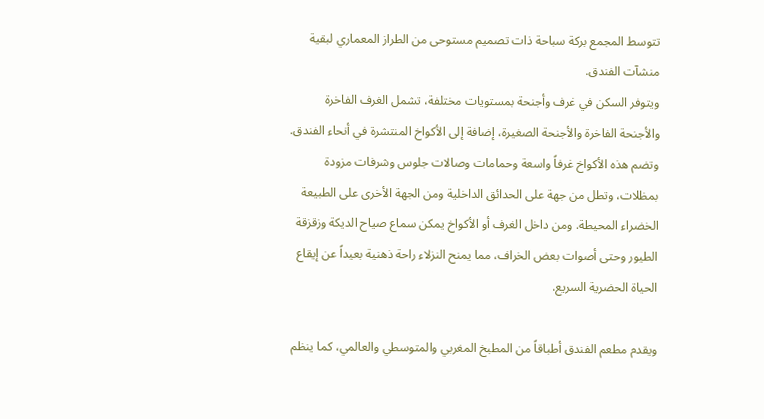تتوسط المجمع بركة سباحة ذات تصميم مستوحى من الطراز المعماري لبقية منشآت الفندق.
ويتوفر السكن في غرف وأجنحة بمستويات مختلفة، تشمل الغرف الفاخرة والأجنحة الفاخرة والأجنحة الصغيرة، إضافة إلى الأكواخ المنتشرة في أنحاء الفندق. وتضم هذه الأكواخ غرفاً واسعة وحمامات وصالات جلوس وشرفات مزودة بمظلات، وتطل من جهة على الحدائق الداخلية ومن الجهة الأخرى على الطبيعة الخضراء المحيطة. ومن داخل الغرف أو الأكواخ يمكن سماع صياح الديكة وزقزقة الطيور وحتى أصوات بعض الخراف، مما يمنح النزلاء راحة ذهنية بعيداً عن إيقاع الحياة الحضرية السريع.

ويقدم مطعم الفندق أطباقاً من المطبخ المغربي والمتوسطي والعالمي، كما ينظم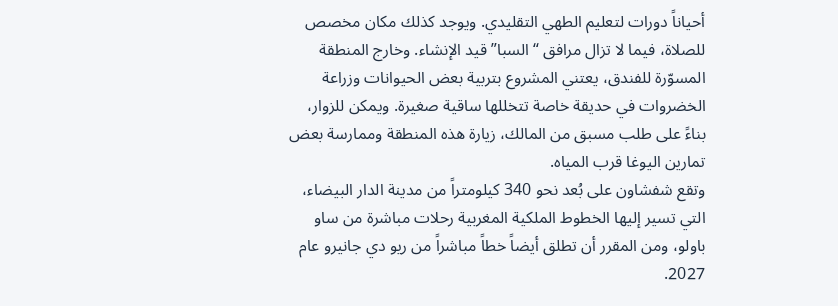أحياناً دورات لتعليم الطهي التقليدي. ويوجد كذلك مكان مخصص للصلاة، فيما لا تزال مرافق “السبا” قيد الإنشاء. وخارج المنطقة المسوّرة للفندق، يعتني المشروع بتربية بعض الحيوانات وزراعة الخضروات في حديقة خاصة تتخللها ساقية صغيرة. ويمكن للزوار، بناءً على طلب مسبق من المالك، زيارة هذه المنطقة وممارسة بعض تمارين اليوغا قرب المياه.
وتقع شفشاون على بُعد نحو 340 كيلومتراً من مدينة الدار البيضاء، التي تسير إليها الخطوط الملكية المغربية رحلات مباشرة من ساو باولو، ومن المقرر أن تطلق أيضاً خطاً مباشراً من ريو دي جانيرو عام 2027.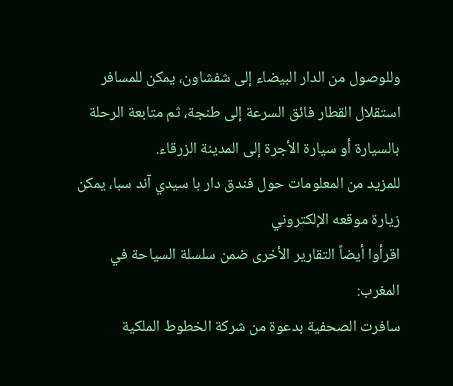وللوصول من الدار البيضاء إلى شفشاون، يمكن للمسافر استقلال القطار فائق السرعة إلى طنجة، ثم متابعة الرحلة بالسيارة أو سيارة الأجرة إلى المدينة الزرقاء.
للمزيد من المعلومات حول فندق دار با سيدي آند سبا، يمكن زيارة موقعه الإلكتروني
اقرأوا أيضاً التقارير الأخرى ضمن سلسلة السياحة في المغرب:
سافرت الصحفية بدعوة من شركة الخطوط الملكية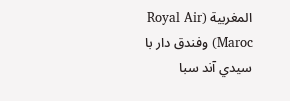المغربية (Royal Air Maroc) وفندق دار با سيدي آند سبا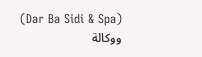(Dar Ba Sidi & Spa) ووكالة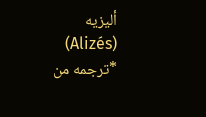أليزيه (Alizés)
*ترجمه من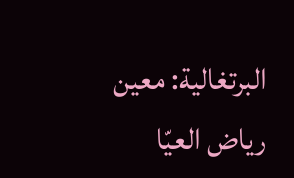البرتغالية: معين رياض العيّا